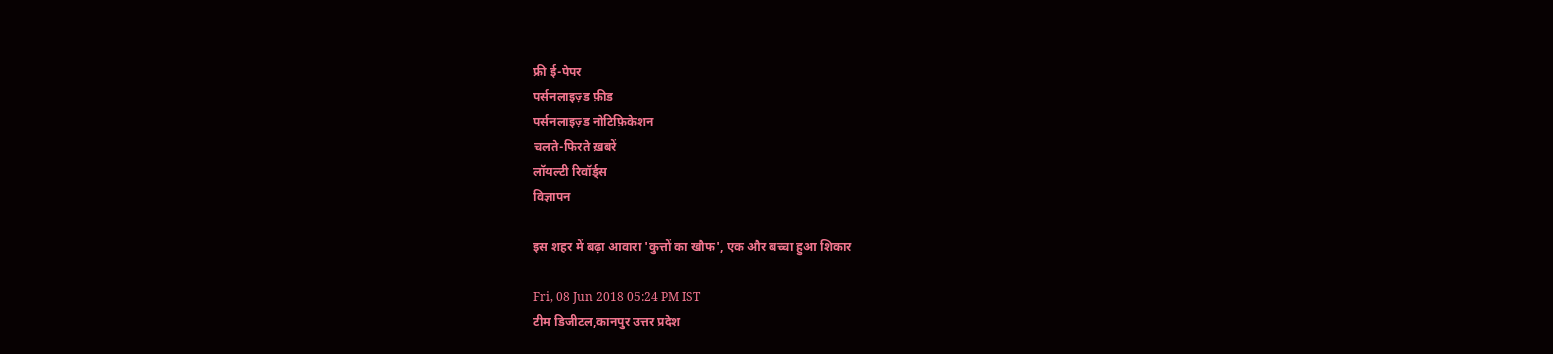फ्री ई-पेपर
पर्सनलाइज़्ड फ़ीड
पर्सनलाइज़्ड नोटिफ़िकेशन
चलते-फिरते ख़बरें
लॉयल्टी रिवॉर्ड्स
विज्ञापन

इस शहर में बढ़ा आवारा 'कुत्तों का खौफ', एक और बच्चा हुआ शिकार

Fri, 08 Jun 2018 05:24 PM IST
टीम डिजीटल,कानपुर उत्तर प्रदेश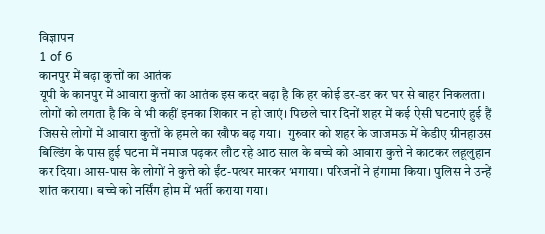विज्ञापन
1 of 6
कानपुर में बढ़ा कुत्तों का आतंक
यूपी के कानपुर में आवारा कुत्तों का आतंक इस कदर बढ़ा है कि हर कोई डर-डर कर घर से बाहर निकलता। लोगों को लगता है कि वे भी कहीं इनका शिकार न हो जाएं। पिछले चार दिनों शहर में कई ऐसी घटनाएं हुई हैं जिससे लोगों में आवारा कुत्तों के हमले का खौफ बढ़ गया।  गुरुवार को शहर के जाजमऊ में केडीए ग्रीनहाउस बिल्डिंग के पास हुई घटना में नमाज पढ़कर लौट रहे आठ साल के बच्चे को आवारा कुत्ते ने काटकर लहूलुहान कर दिया। आस-पास के लोगों ने कुत्ते को ईंट-पत्थर मारकर भगाया। परिजनों ने हंगामा किया। पुलिस ने उन्हें शांत कराया। बच्चे को नर्सिंग होम में भर्ती कराया गया।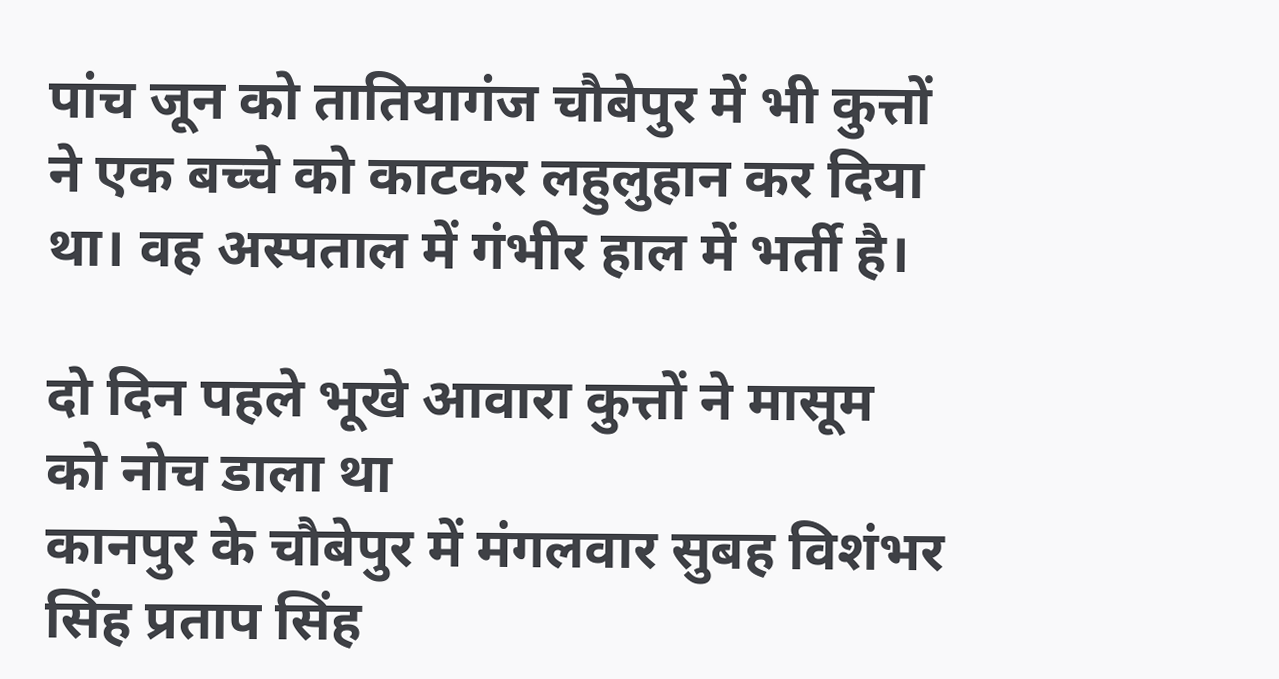पांच जून को तातियागंज चौबेपुर में भी कुत्तों ने एक बच्चे को काटकर लहुलुहान कर दिया था। वह अस्पताल में गंभीर हाल में भर्ती है।

दो दिन पहले भूखे आवारा कुत्तों ने मासूम को नोच डाला था
कानपुर के चौबेपुर में मंगलवार सुबह विशंभर सिंह प्रताप सिंह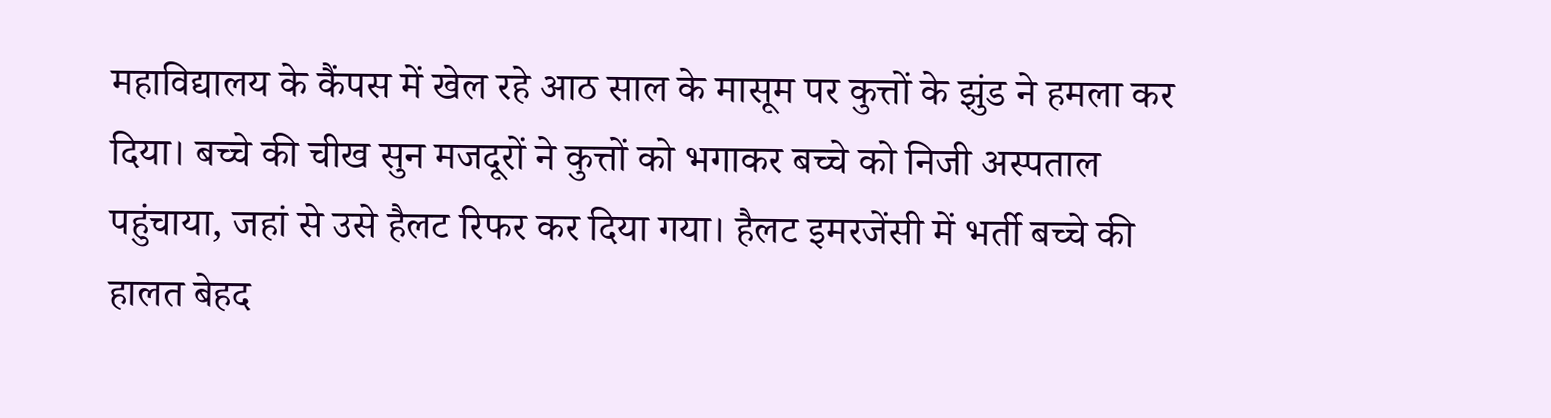महाविद्यालय के कैंपस में खेल रहे आठ साल के मासूम पर कुत्तों के झुंड ने हमला कर दिया। बच्चे की चीख सुन मजदूरों ने कुत्तों को भगाकर बच्चे को निजी अस्पताल पहुंचाया, जहां से उसे हैलट रिफर कर दिया गया। हैलट इमरजेंसी में भर्ती बच्चे की हालत बेहद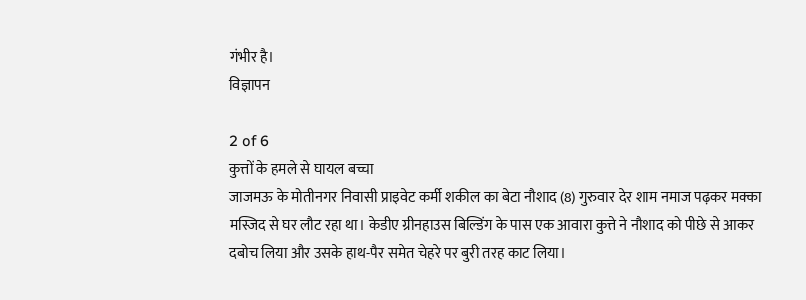गंभीर है।
विज्ञापन

2 of 6
कुत्तों के हमले से घायल बच्चा
जाजमऊ के मोतीनगर निवासी प्राइवेट कर्मी शकील का बेटा नौशाद (8) गुरुवार देर शाम नमाज पढ़कर मक्का मस्जिद से घर लौट रहा था। केडीए ग्रीनहाउस बिल्डिंग के पास एक आवारा कुत्ते ने नौशाद को पीछे से आकर दबोच लिया और उसके हाथ-पैर समेत चेहरे पर बुरी तरह काट लिया।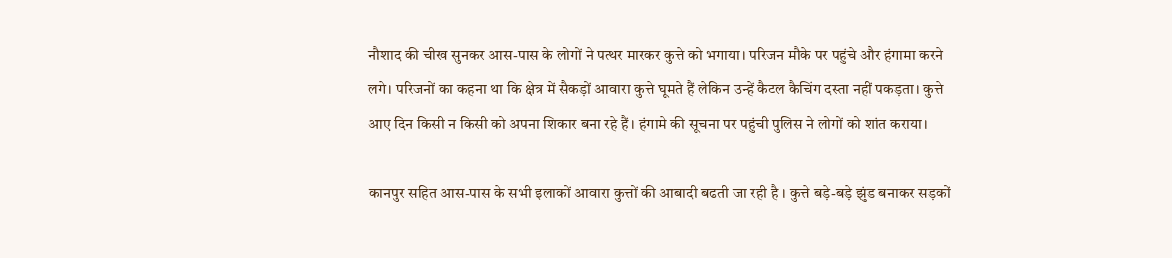नौशाद की चीख सुनकर आस-पास के लोगों ने पत्थर मारकर कुत्ते को भगाया। परिजन मौके पर पहुंचे और हंगामा करने लगे। परिजनों का कहना था कि क्षेत्र में सैकड़ों आवारा कुत्ते घूमते हैं लेकिन उन्हें कैटल कैचिंग दस्ता नहीं पकड़ता। कुत्ते आए दिन किसी न किसी को अपना शिकार बना रहे हैं। हंगामे की सूचना पर पहुंची पुलिस ने लोगों को शांत कराया।

कानपुर सहित आस-पास के सभी इलाकों आवारा कुत्तों की आबादी बढती जा रही है । कुत्ते बड़े-बड़े झुंड बनाकर सड़कों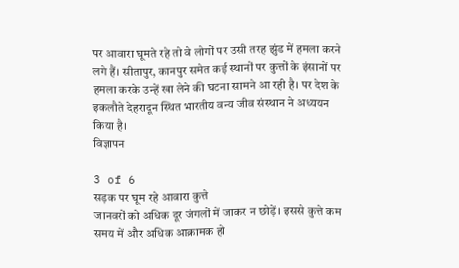पर आवारा घूमते रहे तो वे लोगों पर उसी तरह झुंड में हमला करने लगे हैं। सीतापुर, कानपुर समेत कई स्थानों पर कुत्तों के इंसानों पर हमला करके उन्हें खा लेने की घटना सामने आ रही है। पर देश के इकलौते देहरादून स्थित भारतीय वन्य जीव संस्थान ने अध्ययन किया है।
विज्ञापन

3 of 6
सड़क पर घूम रहे आवारा कुत्ते
जानवरों को अधिक दूर जंगलों में जाकर न छोड़ें। इससे कुत्ते कम समय में और अधिक आक्रामक हो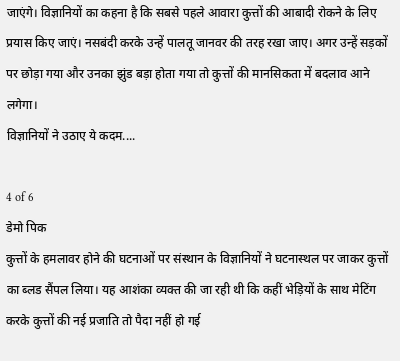जाएंगे। विज्ञानियों का कहना है कि सबसे पहले आवारा कुत्तों की आबादी रोकने के लिए प्रयास किए जाएं। नसबंदी करके उन्हें पालतू जानवर की तरह रखा जाए। अगर उन्हें सड़कों पर छोड़ा गया और उनका झुंड बड़ा होता गया तो कुत्तों की मानसिकता में बदलाव आने लगेगा।
विज्ञानियों ने उठाए ये कदम....

4 of 6
डेमो पिक
कुत्तों के हमलावर होने की घटनाओं पर संस्थान के विज्ञानियों ने घटनास्थल पर जाकर कुत्तों का ब्लड सैंपल लिया। यह आशंका व्यक्त की जा रही थी कि कहीं भेड़ियों के साथ मेटिंग करके कुत्तों की नई प्रजाति तो पैदा नहीं हो गई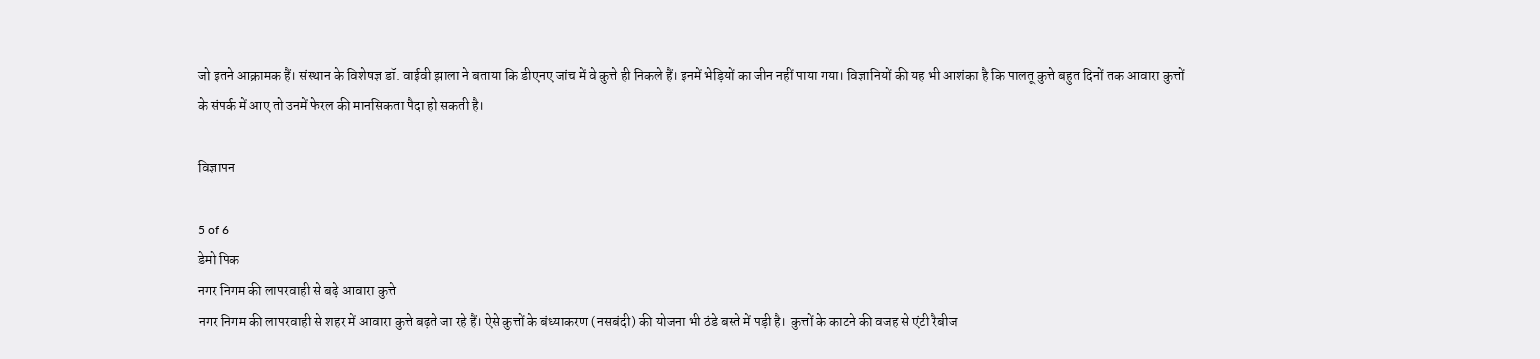जो इतने आक्रामक हैं। संस्थान के विशेषज्ञ डॉ. वाईवी झाला ने बताया कि डीएनए जांच में वे कुत्ते ही निकले हैं। इनमें भेड़ियों का जीन नहीं पाया गया। विज्ञानियों की यह भी आशंका है कि पालतू कुत्ते बहुत दिनों तक आवारा कुत्तों के संपर्क में आए तो उनमें फेरल की मानसिकता पैदा हो सकती है।

विज्ञापन

5 of 6
डेमो पिक
नगर निगम की लापरवाही से बढ़े आवारा कुत्ते
नगर निगम की लापरवाही से शहर में आवारा कुत्ते बढ़ते जा रहे हैं। ऐसे कुत्तों के बंध्याकरण (नसबंदी) की योजना भी ठंडे बस्ते में पड़ी है।  कुत्तों के काटने की वजह से एंटी रैबीज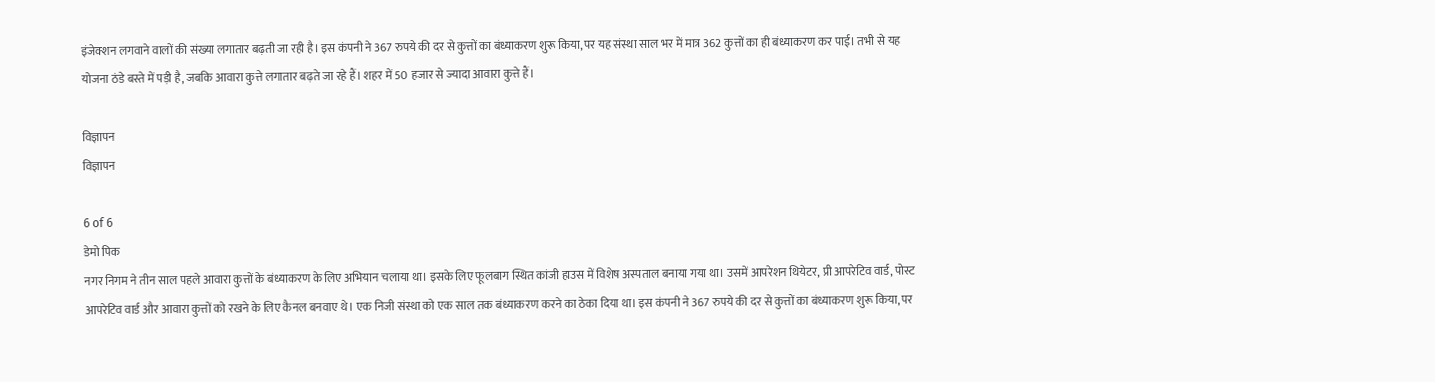इंजेक्शन लगवाने वालों की संख्या लगातार बढ़ती जा रही है। इस कंपनी ने 367 रुपये की दर से कुत्तों का बंध्याकरण शुरू किया, पर यह संस्था साल भर में मात्र 362 कुत्तों का ही बंध्याकरण कर पाई। तभी से यह योजना ठंडे बस्ते में पड़ी है, जबकि आवारा कुत्ते लगातार बढ़ते जा रहे हैं। शहर में 50 हजार से ज्यादा आवारा कुत्ते हैं।

विज्ञापन
विज्ञापन

6 of 6
डेमो पिक
नगर निगम ने तीन साल पहले आवारा कुत्तों के बंध्याकरण के लिए अभियान चलाया था। इसके लिए फूलबाग स्थित कांजी हाउस में विशेष अस्पताल बनाया गया था। उसमें आपरेशन थियेटर, प्री आपरेटिव वार्ड, पोस्ट आपरेटिव वार्ड और आवारा कुत्तों को रखने के लिए कैनल बनवाए थे। एक निजी संस्था को एक साल तक बंध्याकरण करने का ठेका दिया था। इस कंपनी ने 367 रुपये की दर से कुत्तों का बंध्याकरण शुरू किया, पर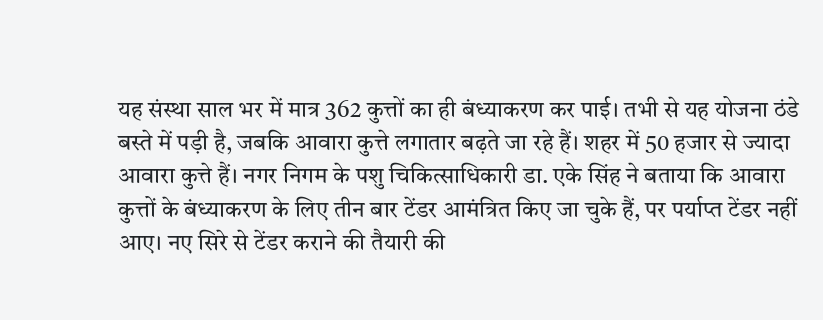यह संस्था साल भर में मात्र 362 कुत्तों का ही बंध्याकरण कर पाई। तभी से यह योजना ठंडे बस्ते में पड़ी है, जबकि आवारा कुत्ते लगातार बढ़ते जा रहे हैं। शहर में 50 हजार से ज्यादा आवारा कुत्ते हैं। नगर निगम के पशु चिकित्साधिकारी डा. एके सिंह ने बताया कि आवारा कुत्तों के बंध्याकरण के लिए तीन बार टेंडर आमंत्रित किए जा चुके हैं, पर पर्याप्त टेंडर नहीं आए। नए सिरे से टेंडर कराने की तैयारी की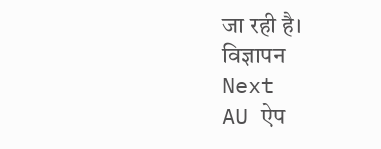जा रही है।
विज्ञापन
Next
AU ऐप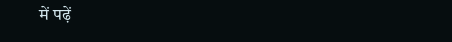में पढ़ें